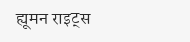ह्यूमन राइट्स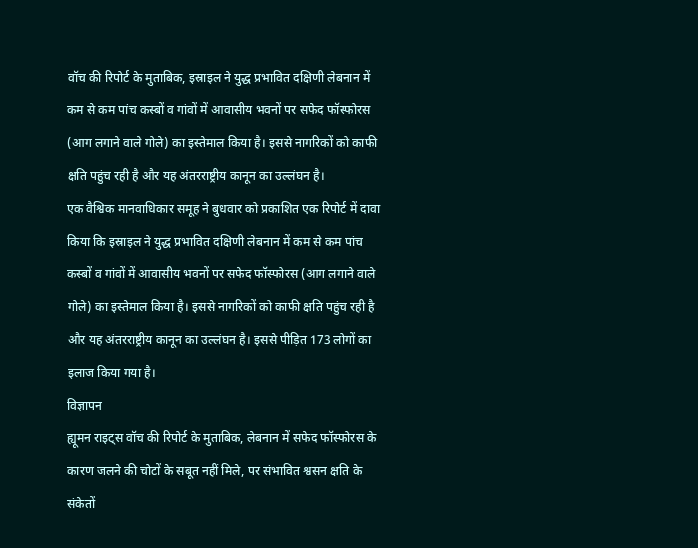वॉच की रिपोर्ट के मुताबिक, इस्राइल ने युद्ध प्रभावित दक्षिणी लेबनान में कम से कम पांच कस्बों व गांवों में आवासीय भवनों पर सफेद फॉस्फोरस (आग लगाने वाले गोले) का इस्तेमाल किया है। इससे नागरिकों को काफी क्षति पहुंच रही है और यह अंतरराष्ट्रीय कानून का उल्लंघन है।
एक वैश्विक मानवाधिकार समूह ने बुधवार को प्रकाशित एक रिपोर्ट में दावा किया कि इस्राइल ने युद्ध प्रभावित दक्षिणी लेबनान में कम से कम पांच कस्बों व गांवों में आवासीय भवनों पर सफेद फॉस्फोरस (आग लगाने वाले गोले) का इस्तेमाल किया है। इससे नागरिकों को काफी क्षति पहुंच रही है और यह अंतरराष्ट्रीय कानून का उल्लंघन है। इससे पीड़ित 173 लोगों का इलाज किया गया है।
विज्ञापन
ह्यूमन राइट्स वॉच की रिपोर्ट के मुताबिक, लेबनान में सफेद फॉस्फोरस के कारण जलने की चोटों के सबूत नहीं मिले, पर संभावित श्वसन क्षति के संकेतों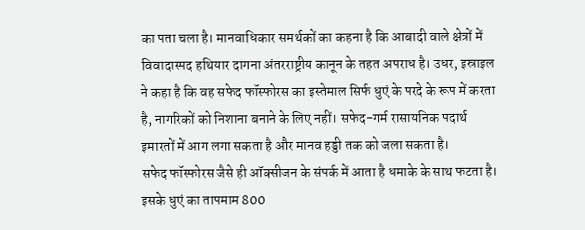का पता चला है। मानवाधिकार समर्थकों का कहना है कि आबादी वाले क्षेत्रों में विवादास्पद हथियार दागना अंतरराष्ट्रीय कानून के तहत अपराध है। उधर, इस्राइल ने कहा है कि वह सफेद फॉस्फोरस का इस्तेमाल सिर्फ धुएं के परदे के रूप में करता है, नागरिकों को निशाना बनाने के लिए नहीं। सफेद-गर्म रासायनिक पदार्थ इमारतों में आग लगा सकता है और मानव हड्डी तक को जला सकता है।
सफेद फॉस्फोरस जैसे ही ऑक्सीजन के संपर्क में आता है धमाके के साथ फटता है। इसके धुएं का तापमाम 800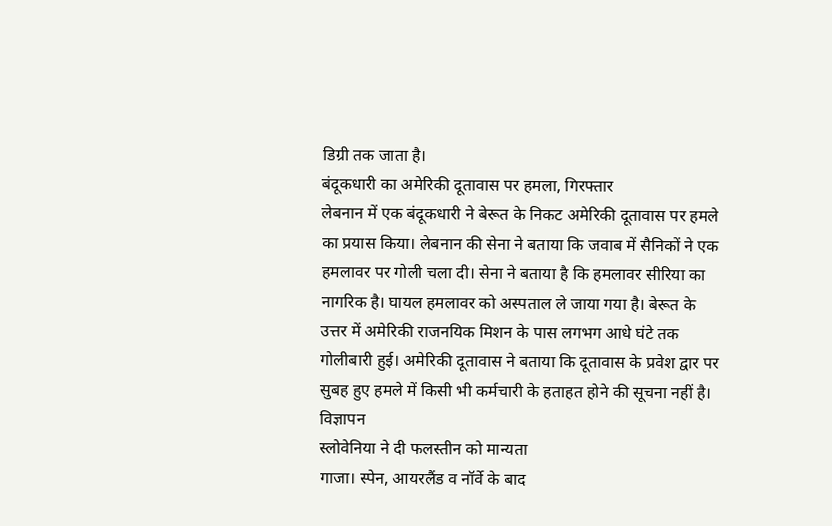डिग्री तक जाता है।
बंदूकधारी का अमेरिकी दूतावास पर हमला, गिरफ्तार
लेबनान में एक बंदूकधारी ने बेरूत के निकट अमेरिकी दूतावास पर हमले का प्रयास किया। लेबनान की सेना ने बताया कि जवाब में सैनिकों ने एक हमलावर पर गोली चला दी। सेना ने बताया है कि हमलावर सीरिया का नागरिक है। घायल हमलावर को अस्पताल ले जाया गया है। बेरूत के उत्तर में अमेरिकी राजनयिक मिशन के पास लगभग आधे घंटे तक गोलीबारी हुई। अमेरिकी दूतावास ने बताया कि दूतावास के प्रवेश द्वार पर सुबह हुए हमले में किसी भी कर्मचारी के हताहत होने की सूचना नहीं है।
विज्ञापन
स्लोवेनिया ने दी फलस्तीन को मान्यता
गाजा। स्पेन, आयरलैंड व नॉर्वे के बाद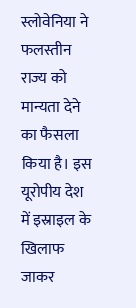स्लोवेनिया ने फलस्तीन राज्य को मान्यता देने का फैसला किया है। इस यूरोपीय देश में इस्राइल के खिलाफ जाकर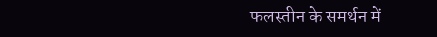फलस्तीन के समर्थन में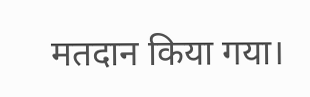मतदान किया गया।